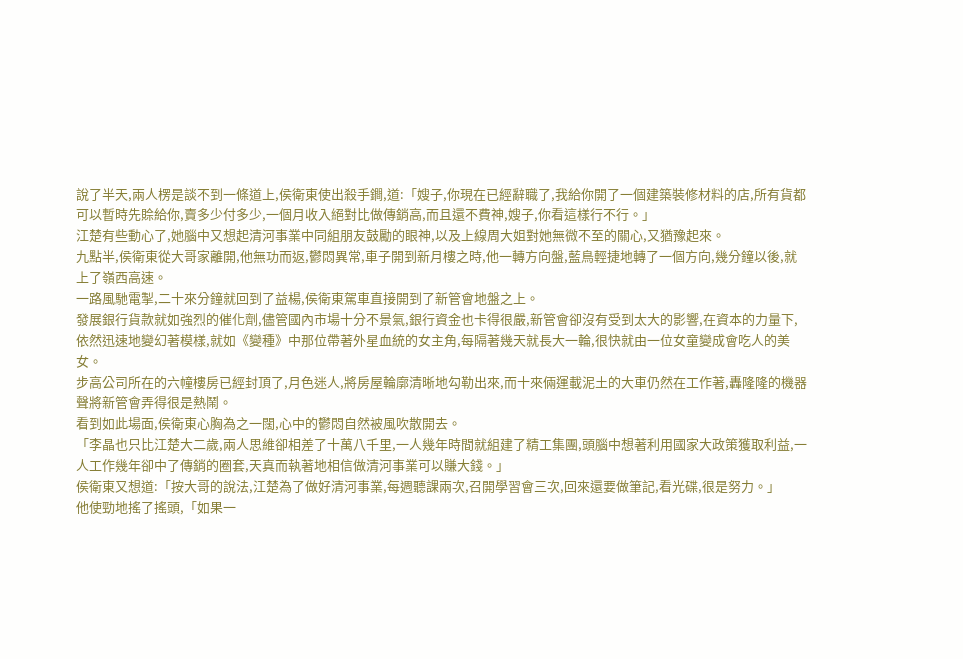說了半天,兩人楞是談不到一條道上,侯衛東使出殺手鐧,道:「嫂子,你現在已經辭職了,我給你開了一個建築裝修材料的店,所有貨都可以暫時先賒給你,賣多少付多少,一個月收入絕對比做傳銷高,而且還不費神,嫂子,你看這樣行不行。」
江楚有些動心了,她腦中又想起清河事業中同組朋友鼓勵的眼神,以及上線周大姐對她無微不至的關心,又猶豫起來。
九點半,侯衛東從大哥家離開,他無功而返,鬱悶異常,車子開到新月樓之時,他一轉方向盤,藍鳥輕捷地轉了一個方向,幾分鐘以後,就上了嶺西高速。
一路風馳電掣,二十來分鐘就回到了益楊,侯衛東駕車直接開到了新管會地盤之上。
發展銀行貨款就如強烈的催化劑,儘管國內市場十分不景氣,銀行資金也卡得很嚴,新管會卻沒有受到太大的影響,在資本的力量下,依然迅速地變幻著模樣,就如《變種》中那位帶著外星血統的女主角,每隔著幾天就長大一輪,很快就由一位女童變成會吃人的美女。
步高公司所在的六幢樓房已經封頂了,月色迷人,將房屋輪廓清晰地勾勒出來,而十來倆運載泥土的大車仍然在工作著,轟隆隆的機器聲將新管會弄得很是熱鬧。
看到如此場面,侯衛東心胸為之一闊,心中的鬱悶自然被風吹散開去。
「李晶也只比江楚大二歲,兩人思維卻相差了十萬八千里,一人幾年時間就組建了精工集團,頭腦中想著利用國家大政策獲取利益,一人工作幾年卻中了傳銷的圈套,天真而執著地相信做清河事業可以賺大錢。」
侯衛東又想道:「按大哥的說法,江楚為了做好清河事業,每週聽課兩次,召開學習會三次,回來還要做筆記,看光碟,很是努力。」
他使勁地搖了搖頭,「如果一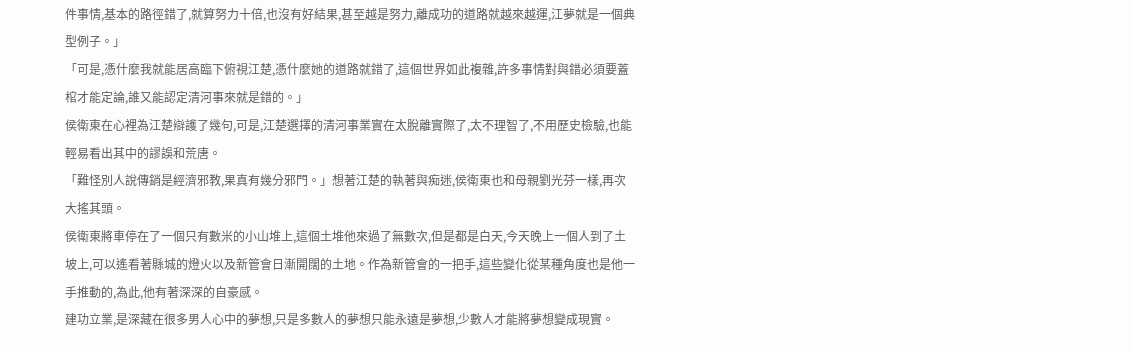件事情,基本的路徑錯了,就算努力十倍,也沒有好結果,甚至越是努力,離成功的道路就越來越運,江夢就是一個典型例子。」
「可是,憑什麼我就能居高臨下俯視江楚,憑什麼她的道路就錯了,這個世界如此複雜,許多事情對與錯必須要蓋棺才能定論,誰又能認定清河事來就是錯的。」
侯衛東在心裡為江楚辯護了幾句,可是,江楚選擇的清河事業實在太脫離實際了,太不理智了,不用歷史檢驗,也能輕易看出其中的謬誤和荒唐。
「難怪別人說傳銷是經濟邪教,果真有幾分邪門。」想著江楚的執著與痴迷,侯衛東也和母親劉光芬一樣,再次大搖其頭。
侯衛東將車停在了一個只有數米的小山堆上,這個土堆他來過了無數次,但是都是白天,今天晚上一個人到了土坡上,可以遙看著縣城的燈火以及新管會日漸開闊的土地。作為新管會的一把手,這些變化從某種角度也是他一手推動的,為此,他有著深深的自豪感。
建功立業,是深藏在很多男人心中的夢想,只是多數人的夢想只能永遠是夢想,少數人才能將夢想變成現實。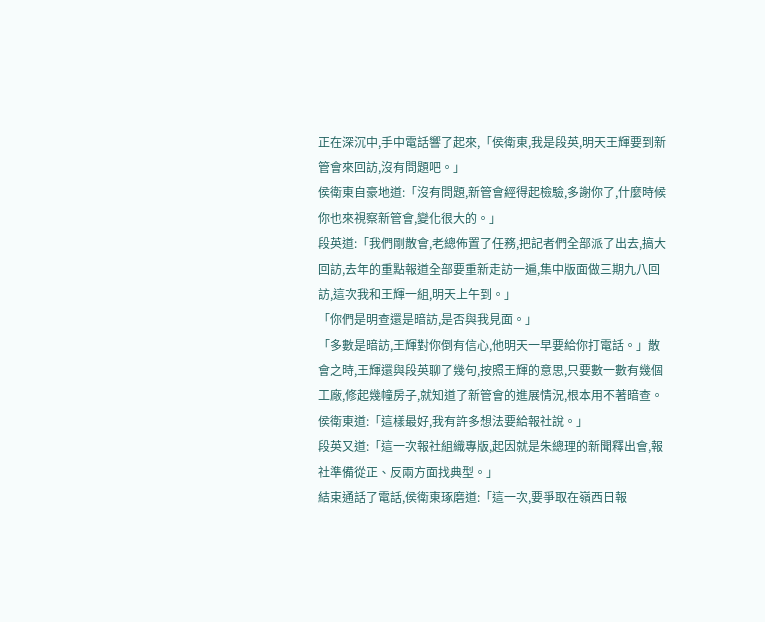正在深沉中,手中電話響了起來,「侯衛東,我是段英,明天王輝要到新管會來回訪,沒有問題吧。」
侯衛東自豪地道:「沒有問題,新管會經得起檢驗,多謝你了,什麼時候你也來視察新管會,變化很大的。」
段英道:「我們剛散會,老總佈置了任務,把記者們全部派了出去,搞大回訪,去年的重點報道全部要重新走訪一遍,集中版面做三期九八回訪,這次我和王輝一組,明天上午到。」
「你們是明查還是暗訪,是否與我見面。」
「多數是暗訪,王輝對你倒有信心,他明天一早要給你打電話。」散會之時,王輝還與段英聊了幾句,按照王輝的意思,只要數一數有幾個工廠,修起幾幢房子,就知道了新管會的進展情況,根本用不著暗查。
侯衛東道:「這樣最好,我有許多想法要給報社說。」
段英又道:「這一次報社組織專版,起因就是朱總理的新聞釋出會,報社準備從正、反兩方面找典型。」
結束通話了電話,侯衛東琢磨道:「這一次,要爭取在嶺西日報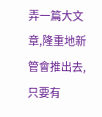弄一篇大文章,隆重地新管會推出去,只要有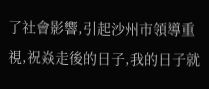了社會影響,引起沙州市領導重視,祝焱走後的日子,我的日子就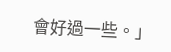會好過一些。」